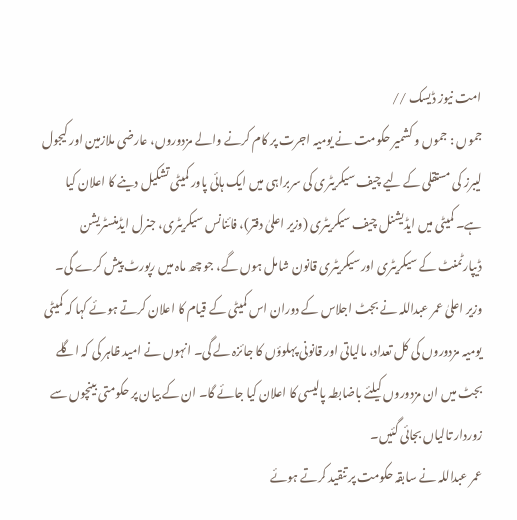امت نیوز ڈیسک //
جموں : جموں و کشمیر حکومت نے یومیہ اجرت پر کام کرنے والے مزدوروں، عارضی ملازمین اور کیجول لیبرز کی مستقلی کے لیے چیف سیکریٹری کی سربراہی میں ایک ہائی پاور کمیٹی تشکیل دینے کا اعلان کیا ہے۔ کمیٹی میں ایڈیشنل چیف سیکریٹری (وزیر اعلیٰ دفتر)، فائنانس سیکریٹری، جنرل ایڈمنسٹریشن ڈیپارٹمنٹ کے سیکریٹری اور سیکریٹری قانون شامل ہوں گے، جو چھ ماہ میں رپورٹ پیش کرے گی۔
وزیر اعلیٰ عمر عبداللہ نے بجٹ اجلاس کے دوران اس کمیٹی کے قیام کا اعلان کرتے ہوئے کہا کہ کمیٹی یومیہ مزدوروں کی کل تعداد، مالیاتی اور قانونی پہلوؤں کا جائزہ لے گی۔ انہوں نے امید ظاہر کی کہ اگلے بجٹ میں ان مزدوروں کیلئے باضابطہ پالیسی کا اعلان کیا جائے گا۔ ان کے بیان پر حکومتی بینچوں سے زوردار تالیاں بجائی گئیں۔
عمر عبداللہ نے سابقہ حکومت پر تنقید کرتے ہوئے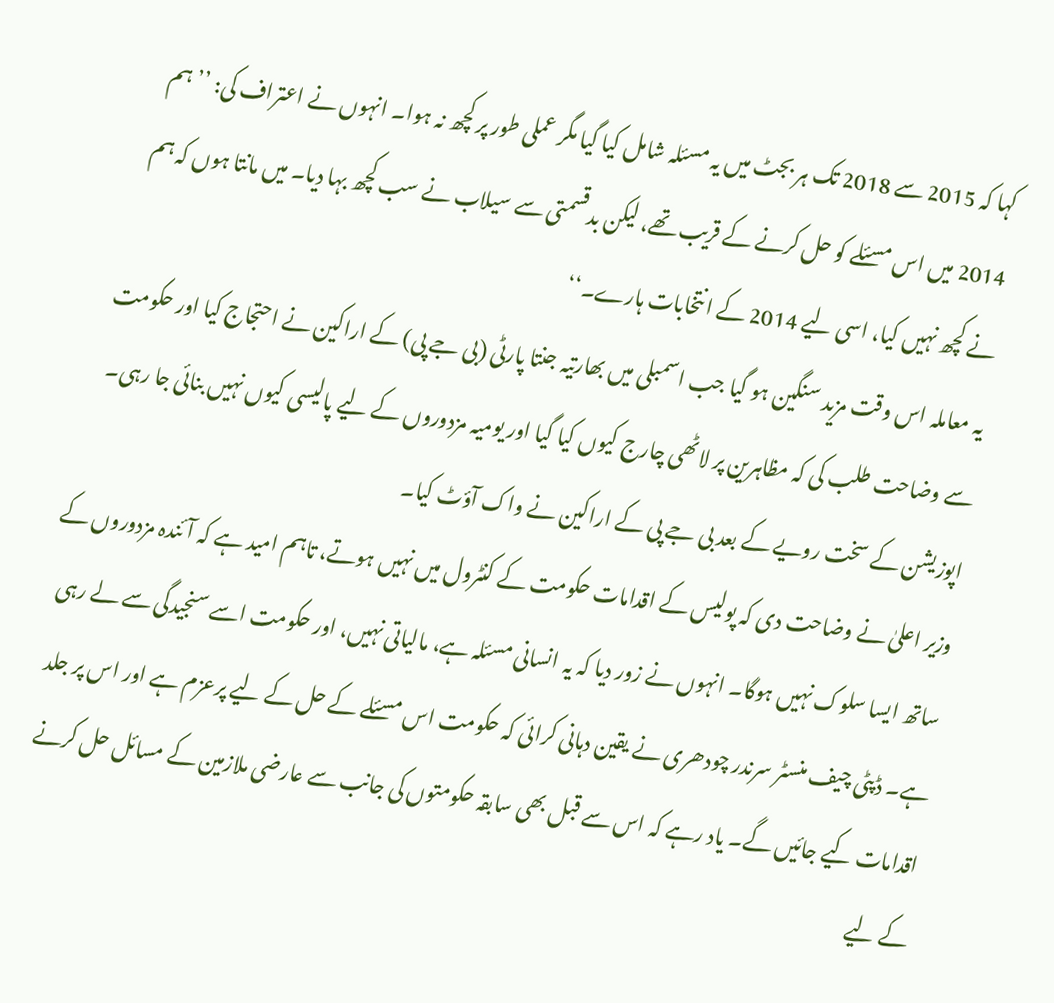کہا کہ 2015 سے 2018 تک ہر بجٹ میں یہ مسئلہ شامل کیا گیا مگر عملی طور پر کچھ نہ ہوا۔ انہوں نے اعتراف کی: ’’ہم 2014 میں اس مسئلے کو حل کرنے کے قریب تھے، لیکن بدقسمتی سے سیلاب نے سب کچھ بہا دیا۔ میں مانتا ہوں کہ ہم نے کچھ نہیں کیا، اسی لیے 2014 کے انتخابات ہارے۔‘‘
یہ معاملہ اس وقت مزید سنگین ہو گیا جب اسمبلی میں بھارتیہ جنتا پارٹی (بی جے پی) کے اراکین نے احتجاج کیا اور حکومت سے وضاحت طلب کی کہ مظاہرین پر لاٹھی چارج کیوں کیا گیا اور یومیہ مزدوروں کے لیے پالیسی کیوں نہیں بنائی جا رہی۔ اپوزیشن کے سخت رویے کے بعد بی جے پی کے اراکین نے واک آؤٹ کیا۔
وزیر اعلیٰ نے وضاحت دی کہ پولیس کے اقدامات حکومت کے کنٹرول میں نہیں ہوتے، تاہم امید ہے کہ آئندہ مزدوروں کے ساتھ ایسا سلوک نہیں ہوگا۔ انہوں نے زور دیا کہ یہ انسانی مسئلہ ہے، مالیاتی نہیں، اور حکومت اسے سنجیدگی سے لے رہی ہے۔ ڈپٹی چیف منسٹر سرندر چودھری نے یقین دہانی کرائی کہ حکومت اس مسئلے کے حل کے لیے پرعزم ہے اور اس پر جلد اقدامات کیے جائیں گے۔ یاد رہے کہ اس سے قبل بھی سابقہ حکومتوں کی جانب سے عارضی ملازمین کے مسائل حل کرنے کے لیے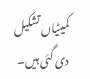کمیٹیاں تشکیل دی گئی ہیں۔